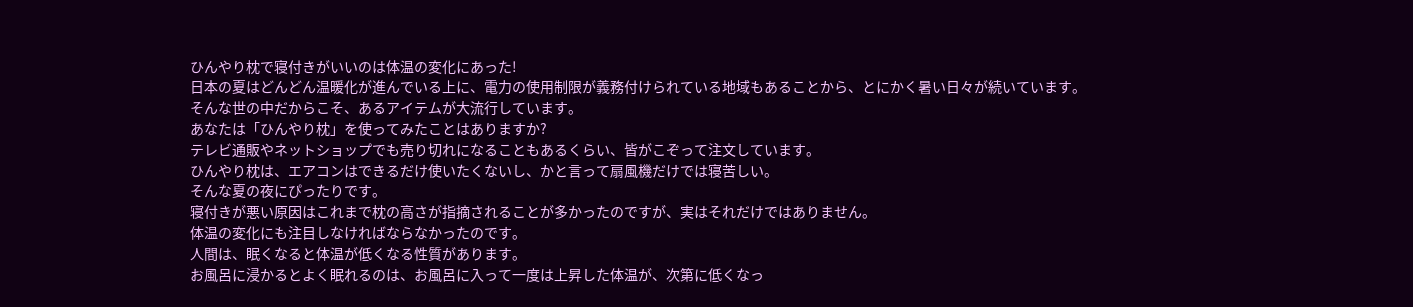ひんやり枕で寝付きがいいのは体温の変化にあった!
日本の夏はどんどん温暖化が進んでいる上に、電力の使用制限が義務付けられている地域もあることから、とにかく暑い日々が続いています。
そんな世の中だからこそ、あるアイテムが大流行しています。
あなたは「ひんやり枕」を使ってみたことはありますか?
テレビ通販やネットショップでも売り切れになることもあるくらい、皆がこぞって注文しています。
ひんやり枕は、エアコンはできるだけ使いたくないし、かと言って扇風機だけでは寝苦しい。
そんな夏の夜にぴったりです。
寝付きが悪い原因はこれまで枕の高さが指摘されることが多かったのですが、実はそれだけではありません。
体温の変化にも注目しなければならなかったのです。
人間は、眠くなると体温が低くなる性質があります。
お風呂に浸かるとよく眠れるのは、お風呂に入って一度は上昇した体温が、次第に低くなっ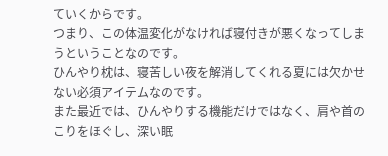ていくからです。
つまり、この体温変化がなければ寝付きが悪くなってしまうということなのです。
ひんやり枕は、寝苦しい夜を解消してくれる夏には欠かせない必須アイテムなのです。
また最近では、ひんやりする機能だけではなく、肩や首のこりをほぐし、深い眠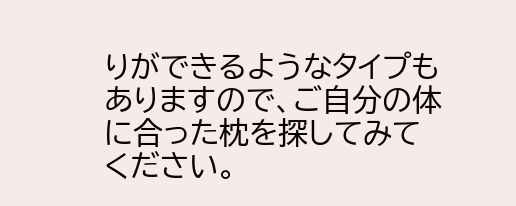りができるようなタイプもありますので、ご自分の体に合った枕を探してみてください。